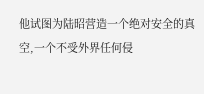他试图为陆昭营造一个绝对安全的真空,一个不受外界任何侵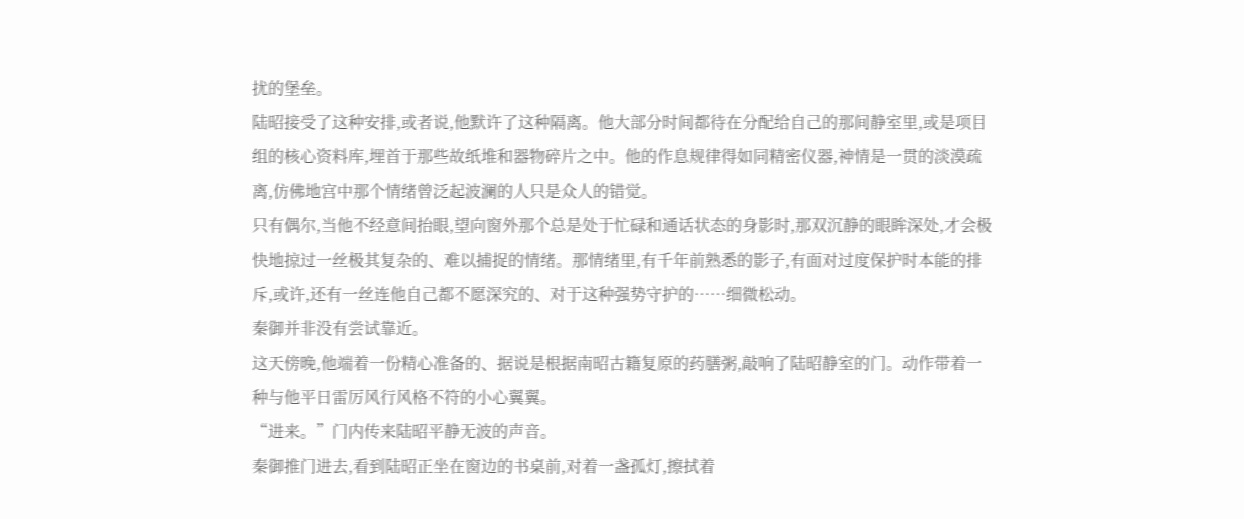扰的堡垒。
陆昭接受了这种安排,或者说,他默许了这种隔离。他大部分时间都待在分配给自己的那间静室里,或是项目组的核心资料库,埋首于那些故纸堆和器物碎片之中。他的作息规律得如同精密仪器,神情是一贯的淡漠疏离,仿佛地宫中那个情绪曾泛起波澜的人只是众人的错觉。
只有偶尔,当他不经意间抬眼,望向窗外那个总是处于忙碌和通话状态的身影时,那双沉静的眼眸深处,才会极快地掠过一丝极其复杂的、难以捕捉的情绪。那情绪里,有千年前熟悉的影子,有面对过度保护时本能的排斥,或许,还有一丝连他自己都不愿深究的、对于这种强势守护的……细微松动。
秦御并非没有尝试靠近。
这天傍晚,他端着一份精心准备的、据说是根据南昭古籍复原的药膳粥,敲响了陆昭静室的门。动作带着一种与他平日雷厉风行风格不符的小心翼翼。
“进来。”门内传来陆昭平静无波的声音。
秦御推门进去,看到陆昭正坐在窗边的书桌前,对着一盏孤灯,擦拭着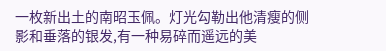一枚新出土的南昭玉佩。灯光勾勒出他清瘦的侧影和垂落的银发,有一种易碎而遥远的美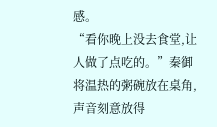感。
“看你晚上没去食堂,让人做了点吃的。”秦御将温热的粥碗放在桌角,声音刻意放得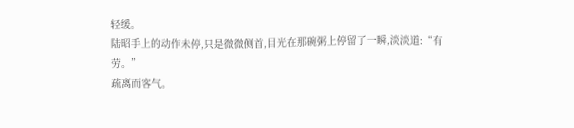轻缓。
陆昭手上的动作未停,只是微微侧首,目光在那碗粥上停留了一瞬,淡淡道:“有劳。”
疏离而客气。